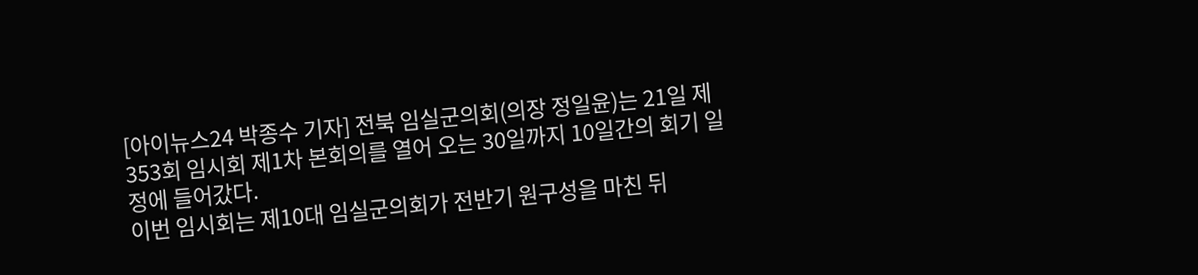[아이뉴스24 박종수 기자] 전북 임실군의회(의장 정일윤)는 21일 제353회 임시회 제1차 본회의를 열어 오는 30일까지 10일간의 회기 일정에 들어갔다.
이번 임시회는 제10대 임실군의회가 전반기 원구성을 마친 뒤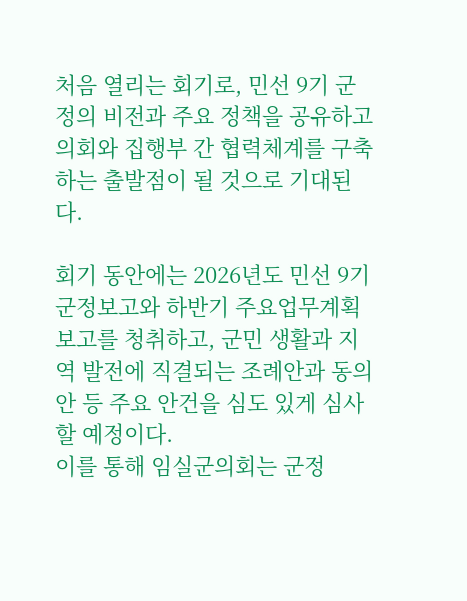처음 열리는 회기로, 민선 9기 군정의 비전과 주요 정책을 공유하고 의회와 집행부 간 협력체계를 구축하는 출발점이 될 것으로 기대된다.

회기 동안에는 2026년도 민선 9기 군정보고와 하반기 주요업무계획 보고를 청취하고, 군민 생활과 지역 발전에 직결되는 조례안과 동의안 등 주요 안건을 심도 있게 심사할 예정이다.
이를 통해 임실군의회는 군정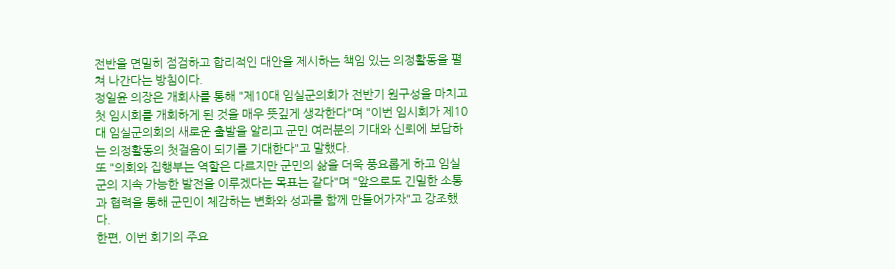전반을 면밀히 점검하고 합리적인 대안을 제시하는 책임 있는 의정활동을 펼쳐 나간다는 방침이다.
정일윤 의장은 개회사를 통해 "제10대 임실군의회가 전반기 원구성을 마치고 첫 임시회를 개회하게 된 것을 매우 뜻깊게 생각한다"며 "이번 임시회가 제10대 임실군의회의 새로운 출발을 알리고 군민 여러분의 기대와 신뢰에 보답하는 의정활동의 첫걸음이 되기를 기대한다"고 말했다.
또 "의회와 집행부는 역할은 다르지만 군민의 삶을 더욱 풍요롭게 하고 임실군의 지속 가능한 발전을 이루겠다는 목표는 같다"며 "앞으로도 긴밀한 소통과 협력을 통해 군민이 체감하는 변화와 성과를 함께 만들어가자"고 강조했다.
한편, 이번 회기의 주요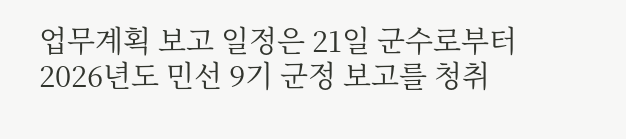업무계획 보고 일정은 21일 군수로부터 2026년도 민선 9기 군정 보고를 청취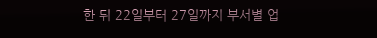한 뒤 22일부터 27일까지 부서별 업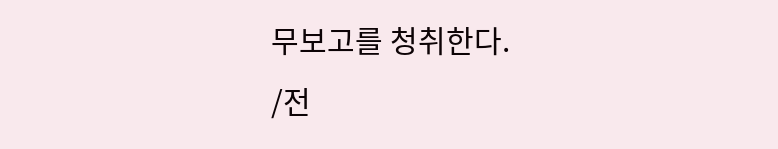무보고를 청취한다.
/전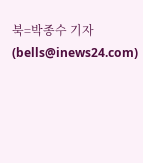북=박종수 기자(bells@inews24.com)